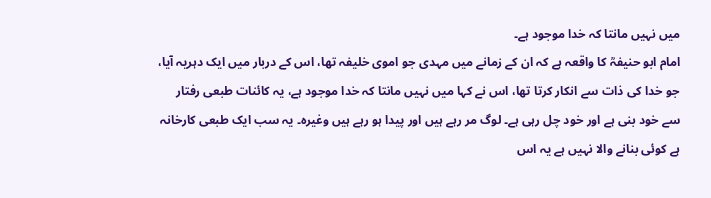میں نہیں مانتا کہ خدا موجود ہے۔
امام ابو حنیفہؒ کا واقعہ ہے کہ ان کے زمانے میں مہدی جو اموی خلیفہ تھا، اس کے دربار میں ایک دہریہ آیا، جو خدا کی ذات سے انکار کرتا تھا، اس نے کہا میں نہیں مانتا کہ خدا موجود ہے، یہ کائنات طبعی رفتار سے خود بنی ہے اور خود چل رہی ہے۔ لوگ مر رہے ہیں اور پیدا ہو رہے ہیں وغیرہ۔ یہ سب ایک طبعی کارخانہ ہے کوئی بنانے والا نہیں ہے یہ اس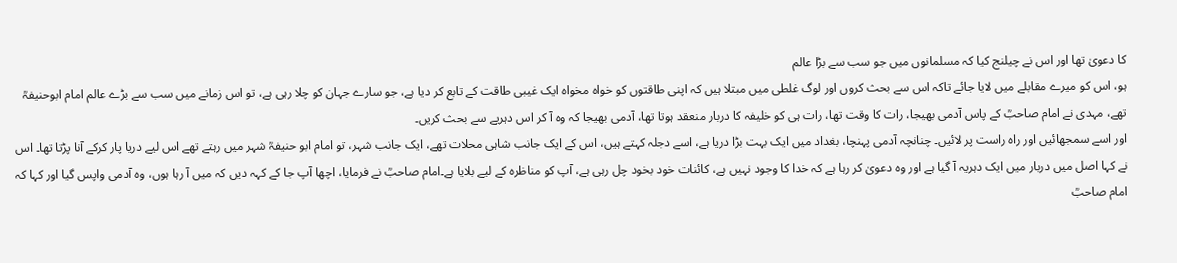کا دعویٰ تھا اور اس نے چیلنج کیا کہ مسلمانوں میں جو سب سے بڑا عالم
ہو، اس کو میرے مقابلے میں لایا جائے تاکہ اس سے بحث کروں اور لوگ غلطی میں مبتلا ہیں کہ اپنی طاقتوں کو خواہ مخواہ ایک غیبی طاقت کے تابع کر دیا ہے، جو سارے جہان کو چلا رہی ہے، تو اس زمانے میں سب سے بڑے عالم امام ابوحنیفہؒ تھے، مہدی نے امام صاحبؒ کے پاس آدمی بھیجا، رات کا وقت تھا، رات ہی کو خلیفہ کا دربار منعقد ہوتا تھا، آدمی بھیجا کہ وہ آ کر اس دہریے سے بحث کریں۔
اور اسے سمجھائیں اور راہ راست پر لائیں۔ چنانچہ آدمی پہنچا، بغداد میں ایک بہت بڑا دریا ہے، اسے دجلہ کہتے ہیں، اس کے ایک جانب شاہی محلات تھے، ایک جانب شہر، تو امام ابو حنیفہؒ شہر میں رہتے تھے اس لیے دریا پار کرکے آنا پڑتا تھا۔ اس نے کہا اصل میں دربار میں ایک دہریہ آ گیا ہے اور وہ دعویٰ کر رہا ہے کہ خدا کا وجود نہیں ہے، کائنات خود بخود چل رہی ہے، آپ کو مناظرہ کے لیے بلایا ہے۔امام صاحبؒ نے فرمایا، اچھا آپ جا کے کہہ دیں کہ میں آ رہا ہوں، وہ آدمی واپس گیا اور کہا کہ امام صاحبؒ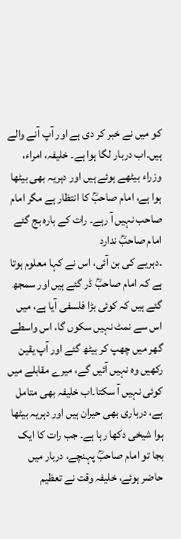کو میں نے خبر کر دی ہے اور آپ آنے والے ہیں۔اب دربار لگا ہوا ہے۔ خلیفہ، امراء، وزراء بیٹھے ہوئے ہیں اور دہریہ بھی بیٹھا ہوا ہے، امام صاحبؒ کا انتظار ہے مگر امام صاحب نہیں آ رہے۔ رات کے بارہ بج گئے امام صاحبؒ ندارد
۔دہریے کی بن آئی، اس نے کہا معلوم ہوتا ہے کہ امام صاحبؒ ڈر گئے ہیں اور سمجھ گئے ہیں کہ کوئی بڑا فلسفی آیا ہے، میں اس سے نمٹ نہیں سکوں گا، اس واسطے گھر میں چھپ کر بیٹھ گئے اور آپ یقین رکھیں وہ نہیں آئیں گے، میرے مقابلے میں کوئی نہیں آ سکتا۔اب خلیفہ بھی متامل ہے، درباری بھی حیران ہیں اور دہریہ بیٹھا ہوا شیخی دکھا رہا ہے۔ جب رات کا ایک بجا تو امام صاحبؒ پہنچے، دربار میں حاضر ہوئے، خلیفہ وقت نے تعظیم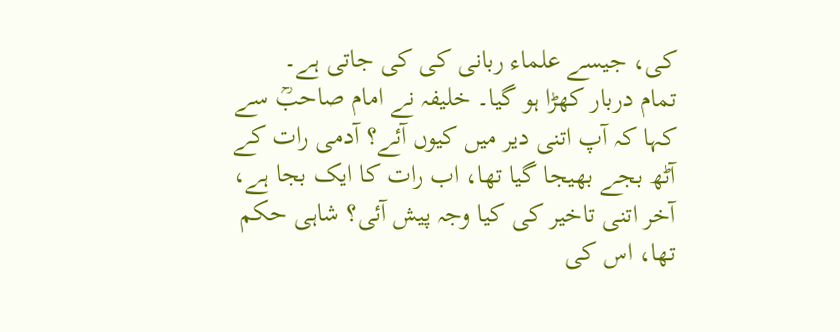کی، جیسے علماء ربانی کی کی جاتی ہے۔
تمام دربار کھڑا ہو گیا۔ خلیفہ نے امام صاحبؒ سے کہا کہ آپ اتنی دیر میں کیوں آئے؟ آدمی رات کے آٹھ بجے بھیجا گیا تھا، اب رات کا ایک بجا ہے، آخر اتنی تاخیر کی کیا وجہ پیش آئی؟ شاہی حکم تھا، اس کی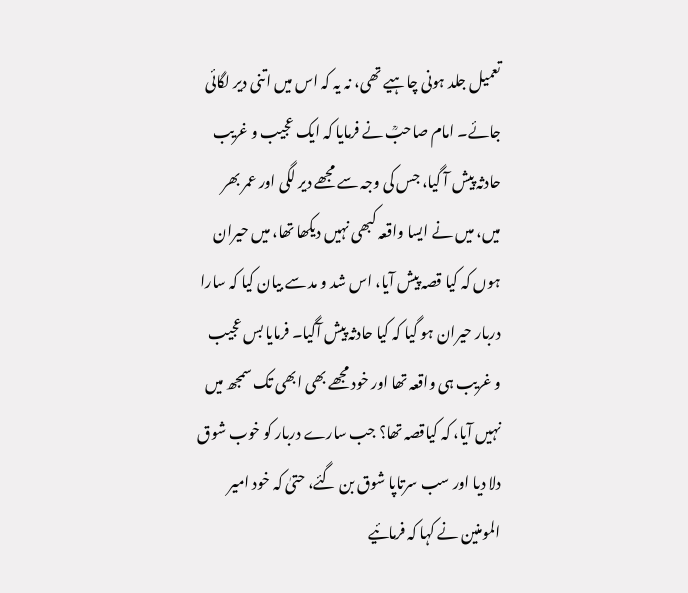تعمیل جلد ہونی چاہیے تھی، نہ یہ کہ اس میں اتنی دیر لگائی جائے۔ امام صاحبؒ نے فرمایا کہ ایک عجیب و غریب حادثہ پیش آ گیا، جس کی وجہ سے مجھے دیر لگی اور عمر بھر میں، میں نے ایسا واقعہ کبھی نہیں دیکھا تھا، میں حیران ہوں کہ کیا قصہ پیش آیا، اس شد و مد سے بیان کیا کہ سارا دربار حیران ہو گیا کہ کیا حادثہ پیش آگیا۔ فرمایا بس عجیب و غریب ہی واقعہ تھا اور خود مجھے بھی ابھی تک سمجھ میں نہیں آیا، کہ کیاقصہ تھا؟ جب سارے دربار کو خوب شوق دلا دیا اور سب سرتاپا شوق بن گئے، حتیٰ کہ خود امیر المومنین نے کہا کہ فرمائیے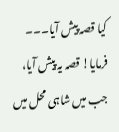کیا قصہ پیش آیا۔۔۔ فرمایا! قصہ یہ پیش آیا، جب میں شاہی محل میں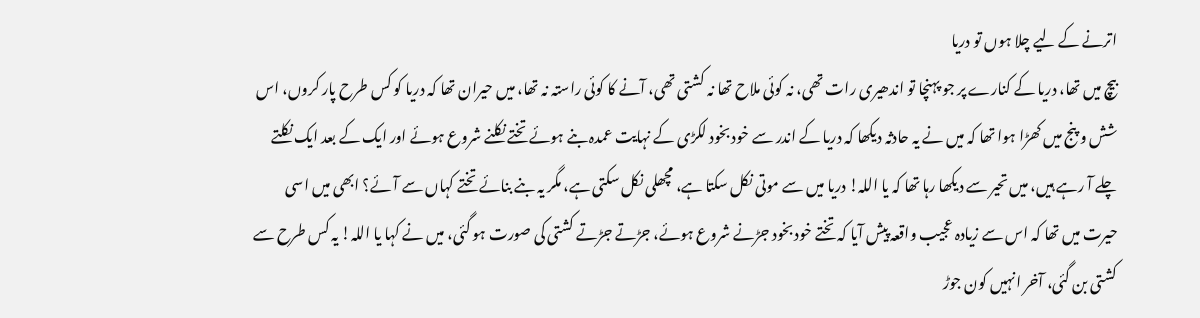اترنے کے لیے چلا ہوں تو دریا
بیچ میں تھا، دریا کے کنارے پر جو پہنچا تو اندھیری رات تھی، نہ کوئی ملاح تھا نہ کشتی تھی، آنے کا کوئی راستہ نہ تھا، میں حیران تھا کہ دریا کو کس طرح پار کروں، اس شش و پنج میں کھڑا ہوا تھا کہ میں نے یہ حادثہ دیکھا کہ دریا کے اندر سے خود بخود لکڑی کے نہایت عمدہ بنے ہوئے تختے نکلنے شروع ہوئے اور ایک کے بعد ایک نکلتے چلے آ رہے ہیں، میں تحیر سے دیکھا رہا تھا کہ یا اللہ! دریا میں سے موتی نکل سکتا ہے، مچھلی نکل سکتی ہے، مگر یہ بنے بنائے تختے کہاں سے آئے؟ ابھی میں اسی حیرت میں تھا کہ اس سے زیادہ عجیب واقعہ پیش آیا کہ تختے خود بخود جڑنے شروع ہوئے، جڑتے جڑتے کشتی کی صورت ہو گئی، میں نے کہا یا اللہ! یہ کس طرح سے کشتی بن گئی، آخر انہیں کون جوڑ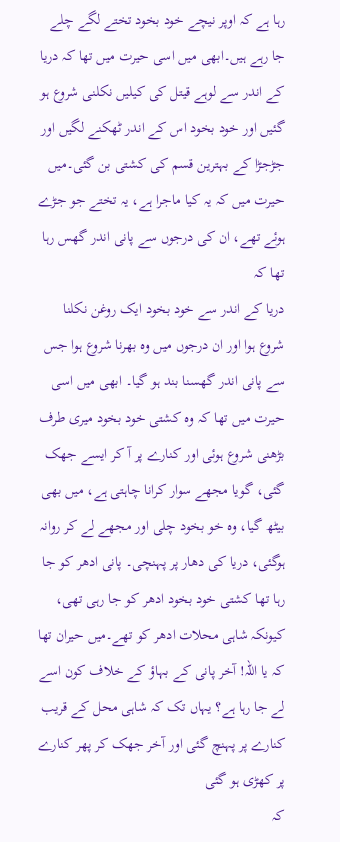رہا ہے کہ اوپر نیچے خود بخود تختے لگے چلے جا رہے ہیں۔ابھی میں اسی حیرت میں تھا کہ دریا کے اندر سے لوہے قیتل کی کیلیں نکلنی شروع ہو گئیں اور خود بخود اس کے اندر ٹھکنے لگیں اور جڑجڑا کے بہترین قسم کی کشتی بن گئی۔میں حیرت میں کہ یہ کیا ماجرا ہے، یہ تختے جو جڑے ہوئے تھے، ان کی درجوں سے پانی اندر گھس رہا تھا کہ
دریا کے اندر سے خود بخود ایک روغن نکلنا شروع ہوا اور ان درجوں میں وہ بھرنا شروع ہوا جس سے پانی اندر گھسنا بند ہو گیا۔ ابھی میں اسی حیرت میں تھا کہ وہ کشتی خود بخود میری طرف بڑھنی شروع ہوئی اور کنارے پر آ کر ایسے جھک گئی، گویا مجھے سوار کرانا چاہتی ہے، میں بھی بیٹھ گیا، وہ خو بخود چلی اور مجھے لے کر روانہ ہوگئی، دریا کی دھار پر پہنچی۔ پانی ادھر کو جا رہا تھا کشتی خود بخود ادھر کو جا رہی تھی، کیونکہ شاہی محلات ادھر کو تھے۔میں حیران تھا کہ یا اللہ! آخر پانی کے بہاؤ کے خلاف کون اسے لے جا رہا ہے؟ یہاں تک کہ شاہی محل کے قریب کنارے پر پہنچ گئی اور آخر جھک کر پھر کنارے پر کھڑی ہو گئی
کہ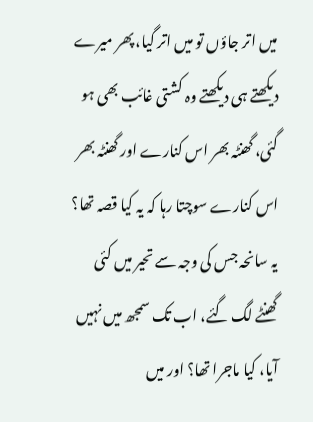میں اتر جاؤں تو میں اتر گیا، پھر میرے دیکھتے ہی دیکھتے وہ کشتی غائب بھی ہو گئی، گھنٹہ بھر اس کنارے اور گھنٹہ بھر اس کنارے سوچتا رہا کہ یہ کیا قصہ تھا؟ یہ سانحہ جس کی وجہ سے تحیر میں کئی گھنٹے لگ گئے، اب تک سمجھ میں نہیں آیا، کیا ماجرا تھا؟ اور میں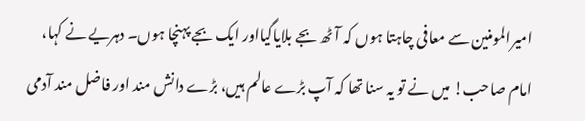امیرالمومنین سے معافی چاہتا ہوں کہ آٹھ بجے بلایاگیااور ایک بجے پہنچا ہوں۔ دہریے نے کہا، امام صاحب! میں نے تو یہ سنا تھا کہ آپ بڑے عالم ہیں، بڑے دانش مند اور فاضل مند آدمی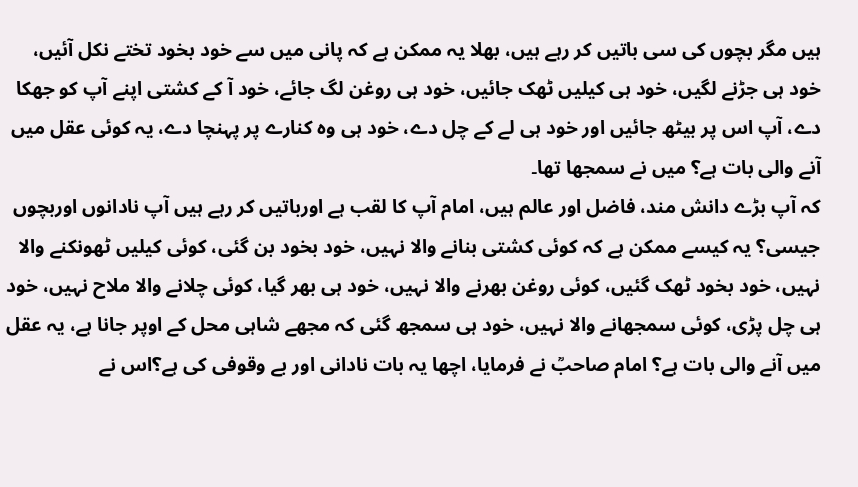ہیں مگر بچوں کی سی باتیں کر رہے ہیں، بھلا یہ ممکن ہے کہ پانی میں سے خود بخود تختے نکل آئیں، خود ہی جڑنے لگیں، خود ہی کیلیں ٹھک جائیں، خود ہی روغن لگ جائے، خود آ کے کشتی اپنے آپ کو جھکا دے، آپ اس پر بیٹھ جائیں اور خود ہی لے کے چل دے، خود ہی وہ کنارے پر پہنچا دے، یہ کوئی عقل میں آنے والی بات ہے؟ میں نے سمجھا تھا۔
کہ آپ بڑے دانش مند، فاضل اور عالم ہیں، امام آپ کا لقب ہے اورباتیں کر رہے ہیں آپ نادانوں اوربچوں جیسی؟ یہ کیسے ممکن ہے کہ کوئی کشتی بنانے والا نہیں، خود بخود بن گئی، کوئی کیلیں ٹھونکنے والا نہیں، خود بخود ٹھک گئیں، کوئی روغن بھرنے والا نہیں، خود ہی بھر گیا، کوئی چلانے والا ملاح نہیں، خود ہی چل پڑی، کوئی سمجھانے والا نہیں، خود ہی سمجھ گئی کہ مجھے شاہی محل کے اوپر جانا ہے، یہ عقل میں آنے والی بات ہے؟ امام صاحبؒ نے فرمایا، اچھا یہ بات نادانی اور بے وقوفی کی ہے؟اس نے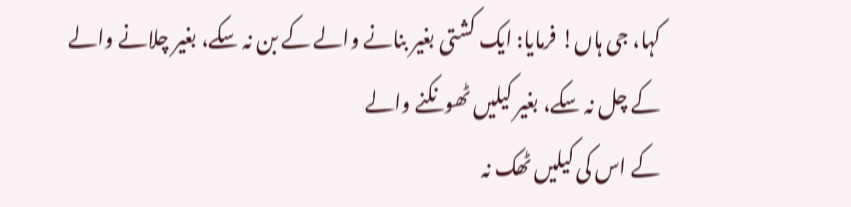کہا، جی ہاں! فرمایا: ایک کشتی بغیر بنانے والے کے بن نہ سکے، بغیر چلانے والے کے چل نہ سکے، بغیر کیلیں ٹھونکنے والے
کے اس کی کیلیں ٹھک نہ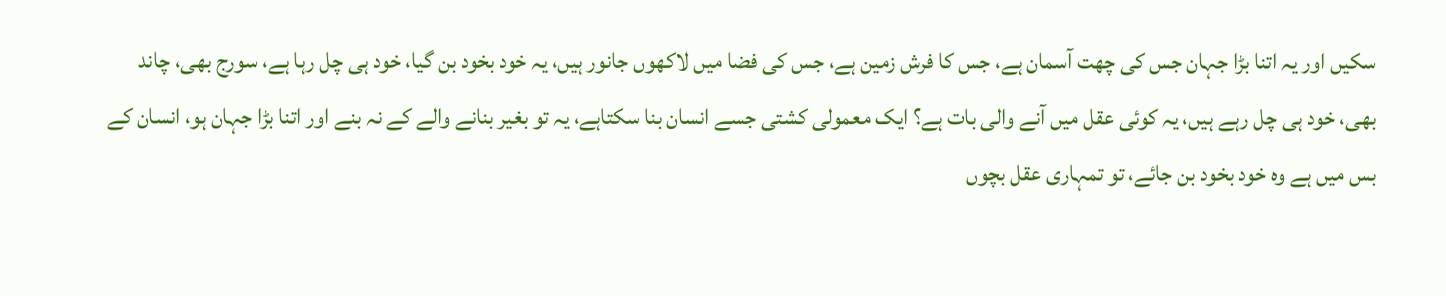سکیں اور یہ اتنا بڑا جہان جس کی چھت آسمان ہے، جس کا فرش زمین ہے، جس کی فضا میں لاکھوں جانور ہیں، یہ خود بخود بن گیا، خود ہی چل رہا ہے، سورج بھی، چاند بھی، خود ہی چل رہے ہیں، یہ کوئی عقل میں آنے والی بات ہے؟ ایک معمولی کشتی جسے انسان بنا سکتاہے، یہ تو بغیر بنانے والے کے نہ بنے اور اتنا بڑا جہان ہو، انسان کے بس میں ہے وہ خود بخود بن جائے، تو تمہاری عقل بچوں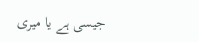جیسی ہے یا میری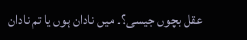عقل بچوں جیسی؟۔ میں نادان ہوں یا تم نادان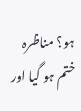ہو؟ مناظرہ ختم ہو گیا اور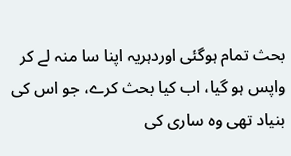بحث تمام ہوگئی اوردہریہ اپنا سا منہ لے کر واپس ہو گیا، اب کیا بحث کرے، جو اس کی بنیاد تھی وہ ساری کی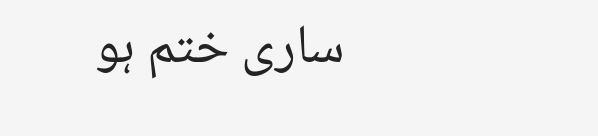ساری ختم ہو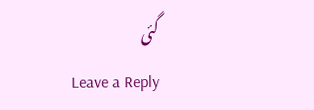گئی
Leave a Reply